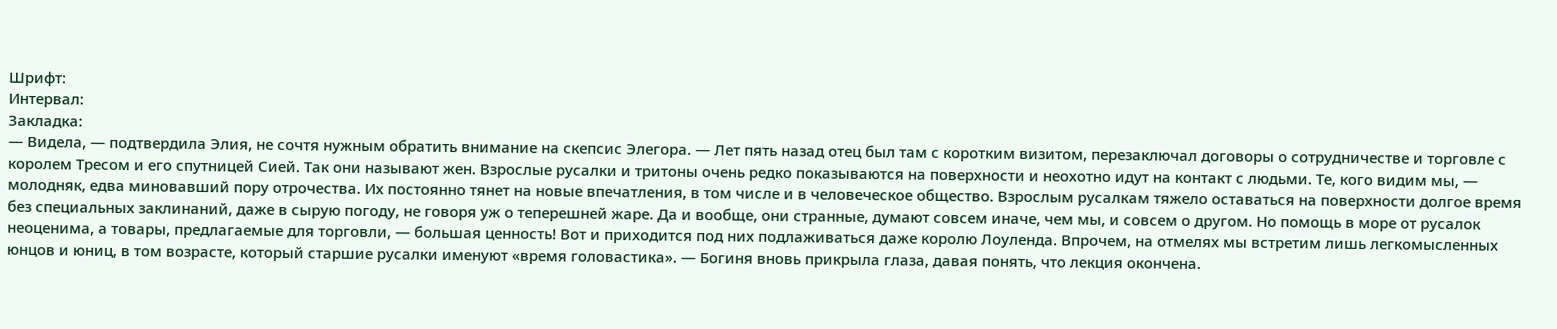Шрифт:
Интервал:
Закладка:
— Видела, — подтвердила Элия, не сочтя нужным обратить внимание на скепсис Элегора. — Лет пять назад отец был там с коротким визитом, перезаключал договоры о сотрудничестве и торговле с королем Тресом и его спутницей Сией. Так они называют жен. Взрослые русалки и тритоны очень редко показываются на поверхности и неохотно идут на контакт с людьми. Те, кого видим мы, — молодняк, едва миновавший пору отрочества. Их постоянно тянет на новые впечатления, в том числе и в человеческое общество. Взрослым русалкам тяжело оставаться на поверхности долгое время без специальных заклинаний, даже в сырую погоду, не говоря уж о теперешней жаре. Да и вообще, они странные, думают совсем иначе, чем мы, и совсем о другом. Но помощь в море от русалок неоценима, а товары, предлагаемые для торговли, — большая ценность! Вот и приходится под них подлаживаться даже королю Лоуленда. Впрочем, на отмелях мы встретим лишь легкомысленных юнцов и юниц, в том возрасте, который старшие русалки именуют «время головастика». — Богиня вновь прикрыла глаза, давая понять, что лекция окончена.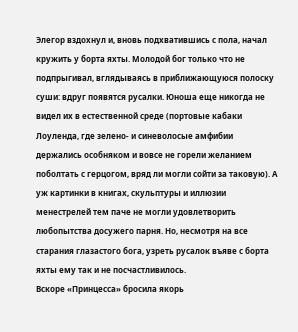Элегор вздохнул и, вновь подхватившись с пола, начал кружить у борта яхты. Молодой бог только что не подпрыгивал, вглядываясь в приближающуюся полоску суши: вдруг появятся русалки. Юноша еще никогда не видел их в естественной среде (портовые кабаки Лоуленда, где зелено- и синеволосые амфибии держались особняком и вовсе не горели желанием поболтать с герцогом, вряд ли могли сойти за таковую). А уж картинки в книгах, скульптуры и иллюзии менестрелей тем паче не могли удовлетворить любопытства досужего парня. Но, несмотря на все старания глазастого бога, узреть русалок въяве с борта яхты ему так и не посчастливилось.
Вскоре «Принцесса» бросила якорь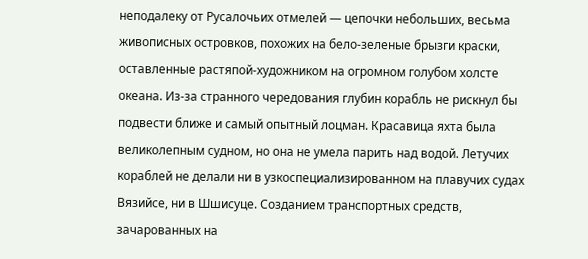неподалеку от Русалочьих отмелей — цепочки небольших, весьма живописных островков, похожих на бело-зеленые брызги краски, оставленные растяпой-художником на огромном голубом холсте океана. Из-за странного чередования глубин корабль не рискнул бы подвести ближе и самый опытный лоцман. Красавица яхта была великолепным судном, но она не умела парить над водой. Летучих кораблей не делали ни в узкоспециализированном на плавучих судах Вязийсе, ни в Шшисуце. Созданием транспортных средств, зачарованных на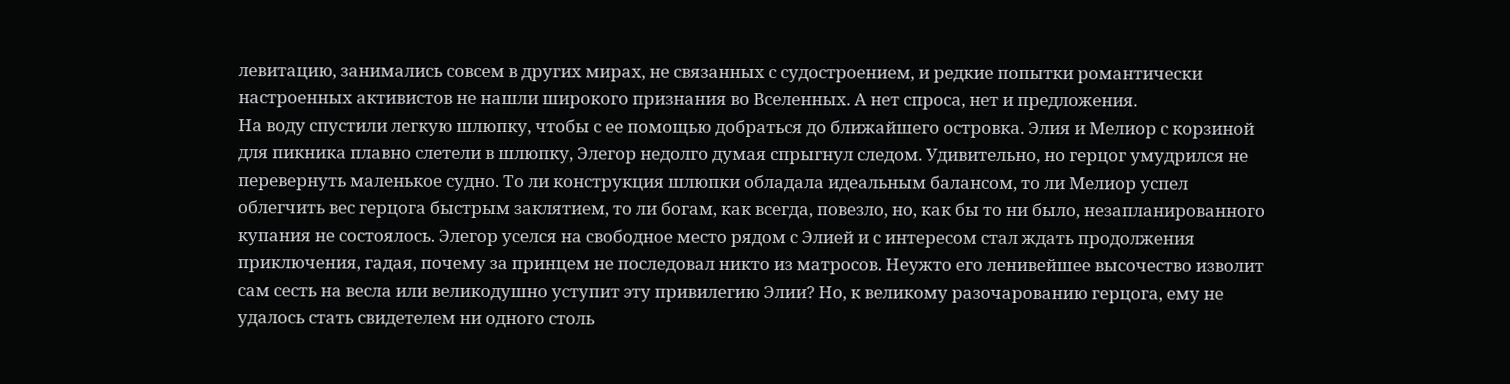левитацию, занимались совсем в других мирах, не связанных с судостроением, и редкие попытки романтически настроенных активистов не нашли широкого признания во Вселенных. А нет спроса, нет и предложения.
На воду спустили легкую шлюпку, чтобы с ее помощью добраться до ближайшего островка. Элия и Мелиор с корзиной для пикника плавно слетели в шлюпку, Элегор недолго думая спрыгнул следом. Удивительно, но герцог умудрился не перевернуть маленькое судно. То ли конструкция шлюпки обладала идеальным балансом, то ли Мелиор успел облегчить вес герцога быстрым заклятием, то ли богам, как всегда, повезло, но, как бы то ни было, незапланированного купания не состоялось. Элегор уселся на свободное место рядом с Элией и с интересом стал ждать продолжения приключения, гадая, почему за принцем не последовал никто из матросов. Неужто его ленивейшее высочество изволит сам сесть на весла или великодушно уступит эту привилегию Элии? Но, к великому разочарованию герцога, ему не удалось стать свидетелем ни одного столь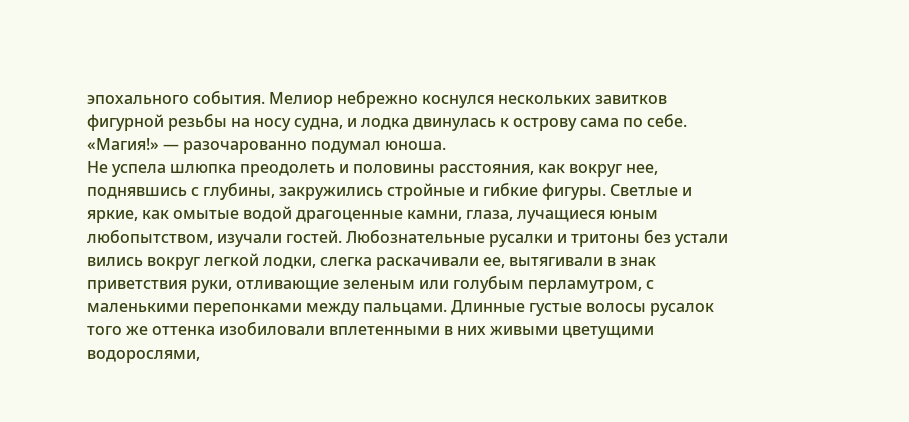эпохального события. Мелиор небрежно коснулся нескольких завитков фигурной резьбы на носу судна, и лодка двинулась к острову сама по себе.
«Магия!» — разочарованно подумал юноша.
Не успела шлюпка преодолеть и половины расстояния, как вокруг нее, поднявшись с глубины, закружились стройные и гибкие фигуры. Светлые и яркие, как омытые водой драгоценные камни, глаза, лучащиеся юным любопытством, изучали гостей. Любознательные русалки и тритоны без устали вились вокруг легкой лодки, слегка раскачивали ее, вытягивали в знак приветствия руки, отливающие зеленым или голубым перламутром, с маленькими перепонками между пальцами. Длинные густые волосы русалок того же оттенка изобиловали вплетенными в них живыми цветущими водорослями,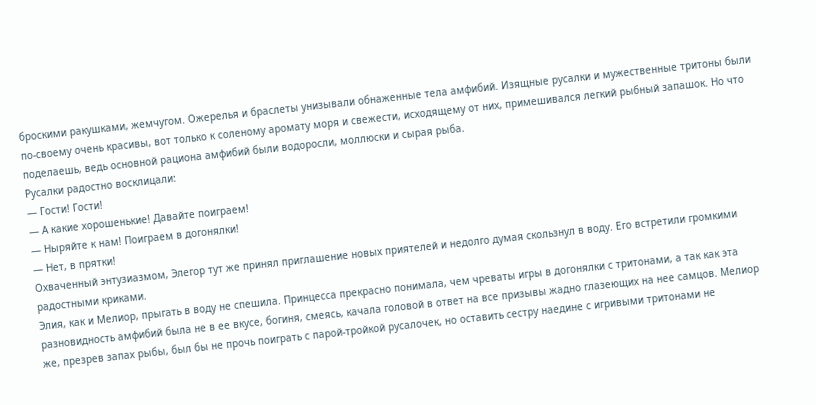броскими ракушками, жемчугом. Ожерелья и браслеты унизывали обнаженные тела амфибий. Изящные русалки и мужественные тритоны были по-своему очень красивы, вот только к соленому аромату моря и свежести, исходящему от них, примешивался легкий рыбный запашок. Но что поделаешь, ведь основной рациона амфибий были водоросли, моллюски и сырая рыба.
Русалки радостно восклицали:
— Гости! Гости!
— А какие хорошенькие! Давайте поиграем!
— Ныряйте к нам! Поиграем в догонялки!
— Нет, в прятки!
Охваченный энтузиазмом, Элегор тут же принял приглашение новых приятелей и недолго думая скользнул в воду. Его встретили громкими радостными криками.
Элия, как и Мелиор, прыгать в воду не спешила. Принцесса прекрасно понимала, чем чреваты игры в догонялки с тритонами, а так как эта разновидность амфибий была не в ее вкусе, богиня, смеясь, качала головой в ответ на все призывы жадно глазеющих на нее самцов. Мелиор же, презрев запах рыбы, был бы не прочь поиграть с парой-тройкой русалочек, но оставить сестру наедине с игривыми тритонами не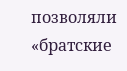позволяли «братские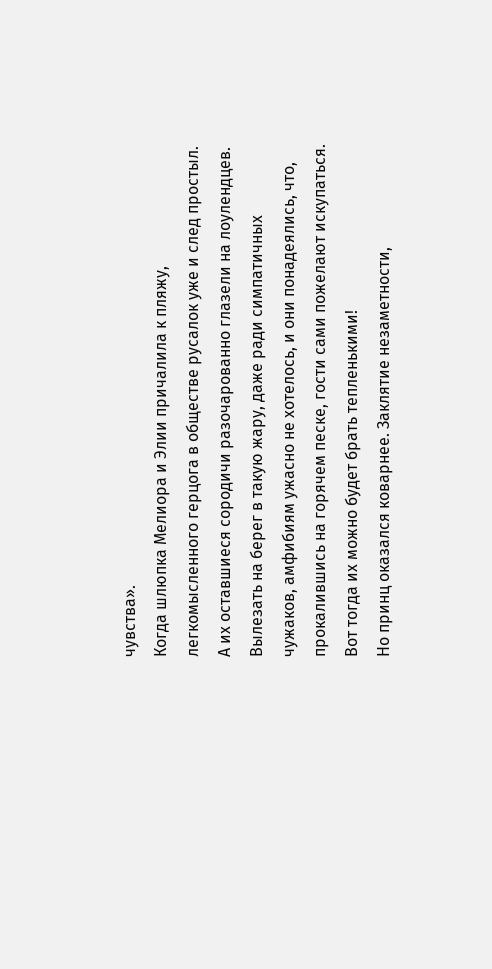чувства».
Когда шлюпка Мелиора и Элии причалила к пляжу, легкомысленного герцога в обществе русалок уже и след простыл. А их оставшиеся сородичи разочарованно глазели на лоулендцев. Вылезать на берег в такую жару, даже ради симпатичных чужаков, амфибиям ужасно не хотелось, и они понадеялись, что, прокалившись на горячем песке, гости сами пожелают искупаться. Вот тогда их можно будет брать тепленькими!
Но принц оказался коварнее. Заклятие незаметности,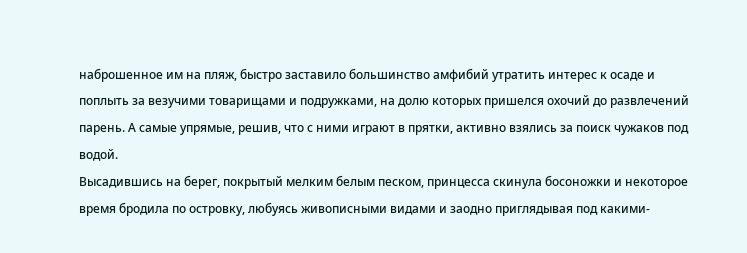наброшенное им на пляж, быстро заставило большинство амфибий утратить интерес к осаде и поплыть за везучими товарищами и подружками, на долю которых пришелся охочий до развлечений парень. А самые упрямые, решив, что с ними играют в прятки, активно взялись за поиск чужаков под водой.
Высадившись на берег, покрытый мелким белым песком, принцесса скинула босоножки и некоторое время бродила по островку, любуясь живописными видами и заодно приглядывая под какими-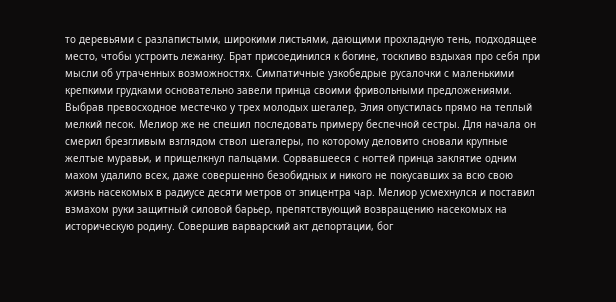то деревьями с разлапистыми, широкими листьями, дающими прохладную тень, подходящее место, чтобы устроить лежанку. Брат присоединился к богине, тоскливо вздыхая про себя при мысли об утраченных возможностях. Симпатичные узкобедрые русалочки с маленькими крепкими грудками основательно завели принца своими фривольными предложениями.
Выбрав превосходное местечко у трех молодых шегалер, Элия опустилась прямо на теплый мелкий песок. Мелиор же не спешил последовать примеру беспечной сестры. Для начала он смерил брезгливым взглядом ствол шегалеры, по которому деловито сновали крупные желтые муравьи, и прищелкнул пальцами. Сорвавшееся с ногтей принца заклятие одним махом удалило всех, даже совершенно безобидных и никого не покусавших за всю свою жизнь насекомых в радиусе десяти метров от эпицентра чар. Мелиор усмехнулся и поставил взмахом руки защитный силовой барьер, препятствующий возвращению насекомых на историческую родину. Совершив варварский акт депортации, бог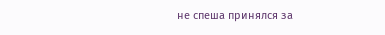не спеша принялся за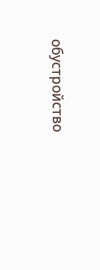обустройство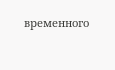временного